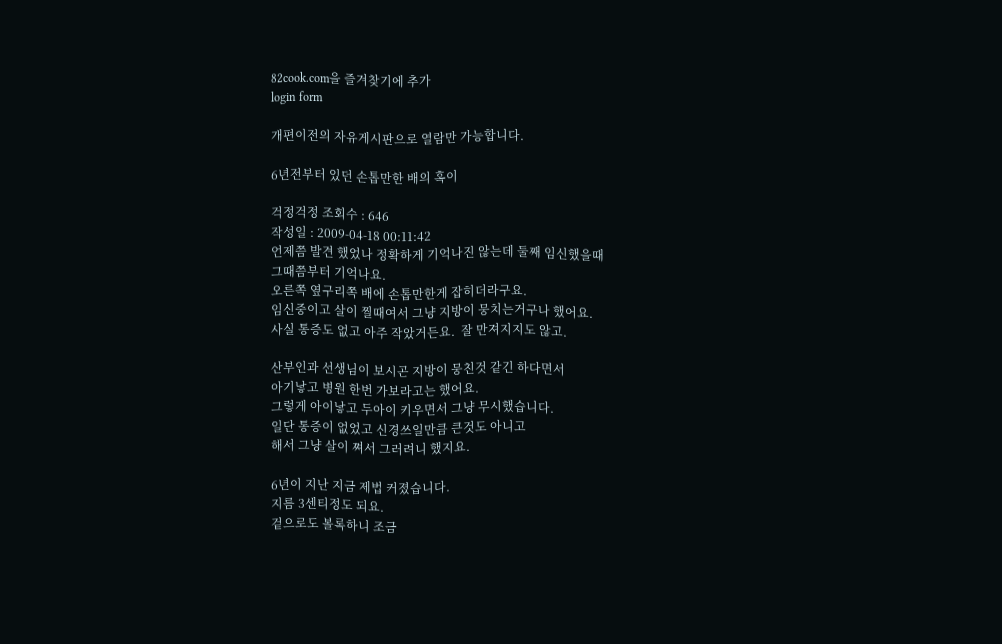82cook.com을 즐겨찾기에 추가
login form

개편이전의 자유게시판으로 열람만 가능합니다.

6년전부터 있던 손톱만한 배의 혹이

걱정걱정 조회수 : 646
작성일 : 2009-04-18 00:11:42
언제쯤 발견 했었나 정확하게 기억나진 않는데 둘째 임신했을때
그때쯤부터 기억나요.
오른쪽 옆구리쪽 배에 손톱만한게 잡히더라구요.
임신중이고 살이 찔때여서 그냥 지방이 뭉치는거구나 했어요.
사실 통증도 없고 아주 작았거든요.  잘 만져지지도 않고.

산부인과 선생님이 보시곤 지방이 뭉친것 같긴 하다면서
아기낳고 병원 한번 가보라고는 했어요.
그렇게 아이낳고 두아이 키우면서 그냥 무시했습니다.
일단 통증이 없었고 신경쓰일만큼 큰것도 아니고
해서 그냥 살이 쪄서 그러려니 했지요.

6년이 지난 지금 제법 커졌습니다.
지름 3센티정도 되요.
겉으로도 볼록하니 조금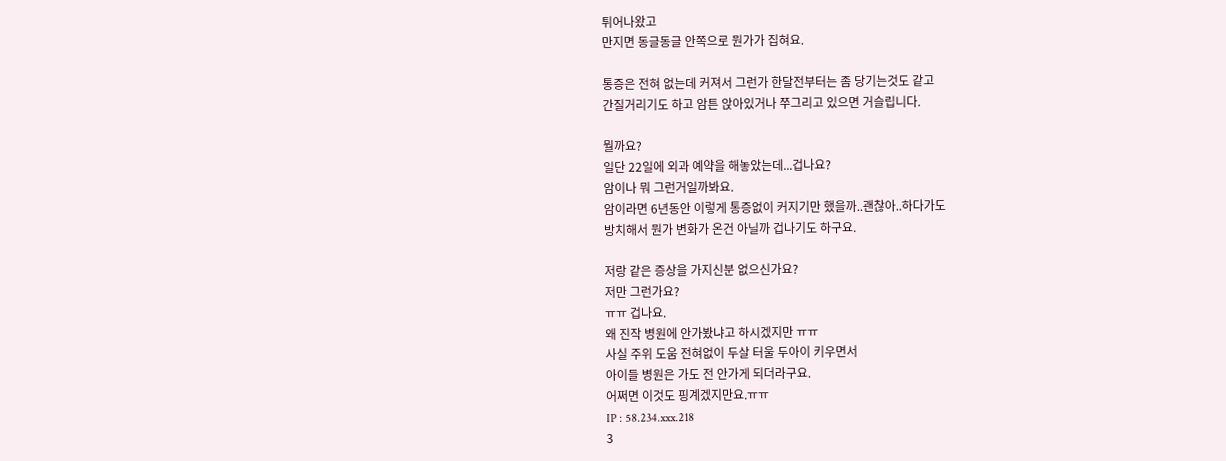튀어나왔고
만지면 동글동글 안쪽으로 뭔가가 집혀요.

통증은 전혀 없는데 커져서 그런가 한달전부터는 좀 당기는것도 같고
간질거리기도 하고 암튼 앉아있거나 쭈그리고 있으면 거슬립니다.

뭘까요?
일단 22일에 외과 예약을 해놓았는데...겁나요?
암이나 뭐 그런거일까봐요.
암이라면 6년동안 이렇게 통증없이 커지기만 했을까..괜찮아..하다가도
방치해서 뭔가 변화가 온건 아닐까 겁나기도 하구요.

저랑 같은 증상을 가지신분 없으신가요?
저만 그런가요?
ㅠㅠ 겁나요.
왜 진작 병원에 안가봤냐고 하시겠지만 ㅠㅠ
사실 주위 도움 전혀없이 두살 터울 두아이 키우면서
아이들 병원은 가도 전 안가게 되더라구요.
어쩌면 이것도 핑계겠지만요.ㅠㅠ
IP : 58.234.xxx.218
3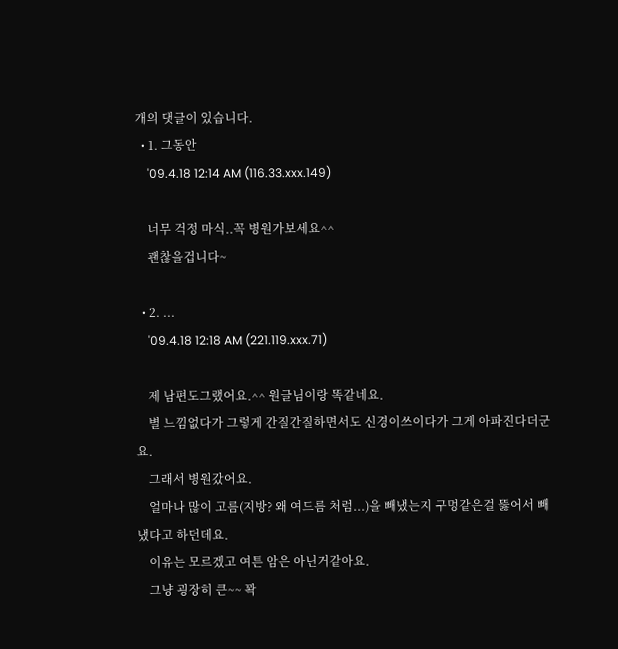개의 댓글이 있습니다.
  • 1. 그동안
    '09.4.18 12:14 AM (116.33.xxx.149)

    너무 걱정 마식..꼭 병원가보세요^^
    괜찮을겁니다~

  • 2. ...
    '09.4.18 12:18 AM (221.119.xxx.71)

    제 남편도그랬어요.^^ 원글님이랑 똑같네요.
    별 느낌없다가 그렇게 간질간질하면서도 신경이쓰이다가 그게 아파진다더군요.
    그래서 병원갔어요.
    얼마나 많이 고름(지방? 왜 여드름 처럼...)을 빼냈는지 구멍같은걸 뚫어서 빼냈다고 하던데요.
    이유는 모르겠고 여튼 암은 아닌거같아요.
    그냥 굉장히 큰~~ 꽉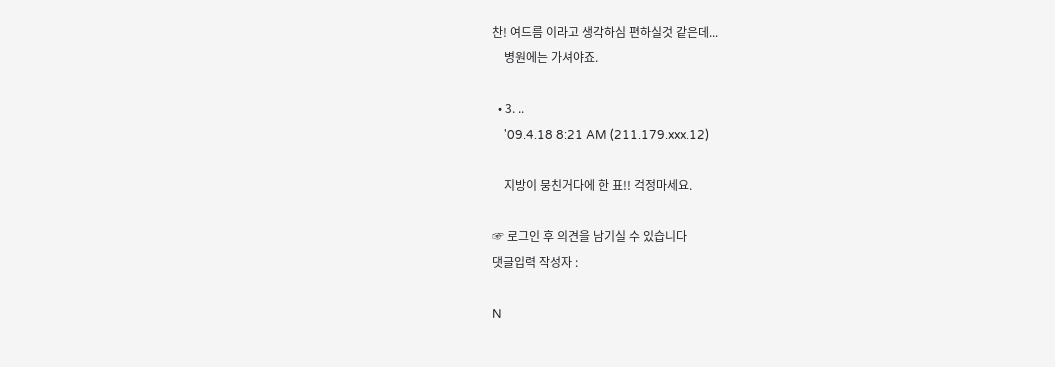찬! 여드름 이라고 생각하심 편하실것 같은데...
    병원에는 가셔야죠.

  • 3. ..
    '09.4.18 8:21 AM (211.179.xxx.12)

    지방이 뭉친거다에 한 표!! 걱정마세요.

☞ 로그인 후 의견을 남기실 수 있습니다
댓글입력 작성자 :

N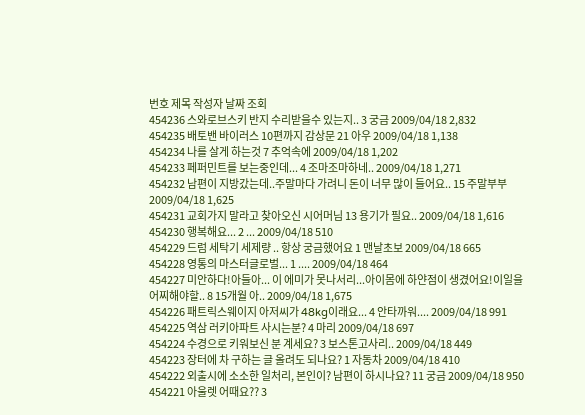번호 제목 작성자 날짜 조회
454236 스와로브스키 반지 수리받을수 있는지.. 3 궁금 2009/04/18 2,832
454235 배토밴 바이러스 10편까지 감상문 21 아우 2009/04/18 1,138
454234 나를 살게 하는것 7 추억속에 2009/04/18 1,202
454233 페퍼민트를 보는중인데... 4 조마조마하네.. 2009/04/18 1,271
454232 남편이 지방갔는데..주말마다 가려니 돈이 너무 많이 들어요.. 15 주말부부 2009/04/18 1,625
454231 교회가지 말라고 찾아오신 시어머님 13 용기가 필요.. 2009/04/18 1,616
454230 행복해요... 2 ... 2009/04/18 510
454229 드럼 세탁기 세제량 .. 항상 궁금했어요 1 맨날초보 2009/04/18 665
454228 영통의 마스터글로벌... 1 .... 2009/04/18 464
454227 미안하다!아들아... 이 에미가 못나서리...아이몸에 하얀점이 생겼어요!이일을 어찌해야할.. 8 15개월 아.. 2009/04/18 1,675
454226 패트릭스웨이지 아저씨가 48kg이래요... 4 안타까워.... 2009/04/18 991
454225 역삼 러키아파트 사시는분? 4 마리 2009/04/18 697
454224 수경으로 키워보신 분 계세요? 3 보스톤고사리.. 2009/04/18 449
454223 장터에 차 구하는 글 올려도 되나요? 1 자동차 2009/04/18 410
454222 외출시에 소소한 일처리, 본인이? 남편이 하시나요? 11 궁금 2009/04/18 950
454221 아울렛 어때요?? 3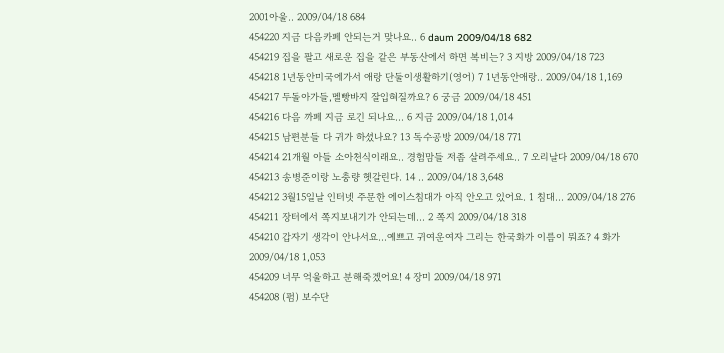2001아울.. 2009/04/18 684
454220 지금 다음카페 안되는거 맞나요.. 6 daum 2009/04/18 682
454219 집을 팔고 새로운 집을 같은 부동산에서 하면 복비는? 3 지방 2009/04/18 723
454218 1년동안미국에가서 애랑 단둘이생활하기(영어) 7 1년동안애랑.. 2009/04/18 1,169
454217 두돌아가들,멜빵바지 잘입혀질까요? 6 궁금 2009/04/18 451
454216 다음 까페 지금 로긴 되나요... 6 지금 2009/04/18 1,014
454215 남편분들 다 귀가 하셨나요? 13 독수공방 2009/04/18 771
454214 21개월 아들 소아천식이래요.. 경험맘들 저좀 살려주세요.. 7 오리날다 2009/04/18 670
454213 송병준이랑 노충량 헷갈린다. 14 .. 2009/04/18 3,648
454212 3월15일날 인터넷 주문한 에이스침대가 아직 안오고 있어요. 1 침대... 2009/04/18 276
454211 장터에서 쪽지보내기가 안되는데... 2 쪽지 2009/04/18 318
454210 갑자기 생각이 안나서요...예쁘고 귀여운여자 그리는 한국화가 이름이 뭐죠? 4 화가 2009/04/18 1,053
454209 너무 억울하고 분해죽겠어요! 4 장미 2009/04/18 971
454208 (펌) 보수단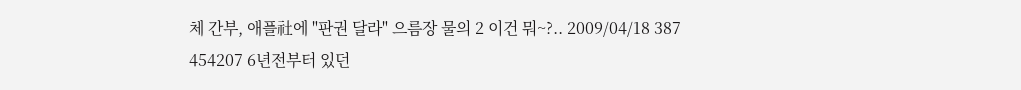체 간부, 애플社에 "판권 달라" 으름장 물의 2 이건 뭐~?.. 2009/04/18 387
454207 6년전부터 있던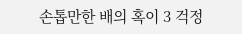손톱만한 배의 혹이 3 걱정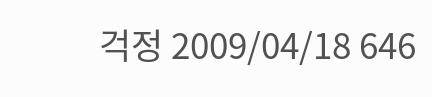걱정 2009/04/18 646